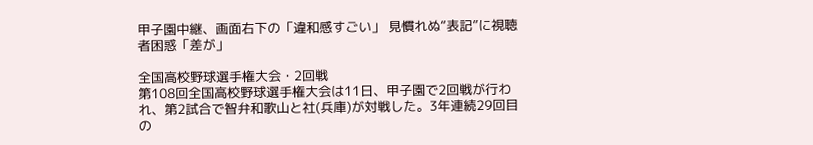甲子園中継、画面右下の「違和感すごい」 見慣れぬ“表記”に視聴者困惑「差が」

全国高校野球選手権大会・2回戦
第108回全国高校野球選手権大会は11日、甲子園で2回戦が行われ、第2試合で智弁和歌山と社(兵庫)が対戦した。3年連続29回目の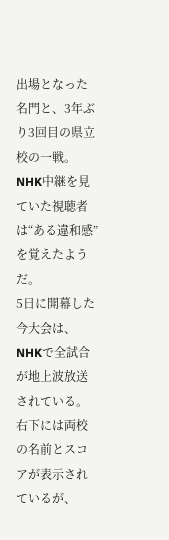出場となった名門と、3年ぶり3回目の県立校の一戦。NHK中継を見ていた視聴者は“ある違和感”を覚えたようだ。
5日に開幕した今大会は、NHKで全試合が地上波放送されている。右下には両校の名前とスコアが表示されているが、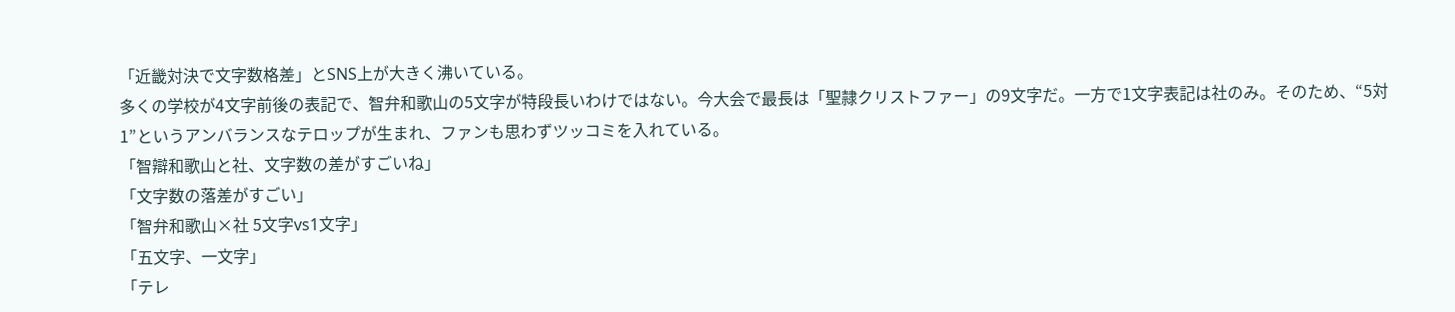「近畿対決で文字数格差」とSNS上が大きく沸いている。
多くの学校が4文字前後の表記で、智弁和歌山の5文字が特段長いわけではない。今大会で最長は「聖隷クリストファー」の9文字だ。一方で1文字表記は社のみ。そのため、“5対1”というアンバランスなテロップが生まれ、ファンも思わずツッコミを入れている。
「智辯和歌山と社、文字数の差がすごいね」
「文字数の落差がすごい」
「智弁和歌山×社 5文字vs1文字」
「五文字、一文字」
「テレ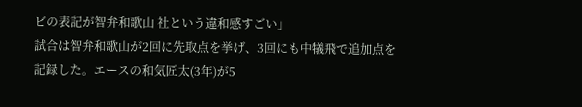ビの表記が智弁和歌山 社という違和感すごい」
試合は智弁和歌山が2回に先取点を挙げ、3回にも中犠飛で追加点を記録した。エースの和気匠太(3年)が5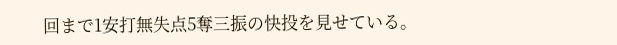回まで1安打無失点5奪三振の快投を見せている。